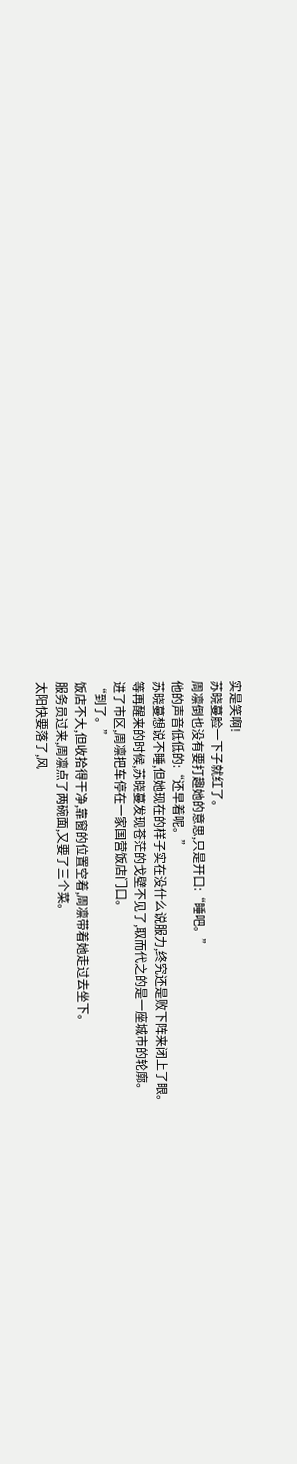实是笑啊!
苏晓蔓脸一下子就红了。
周凛倒也没有要打趣她的意思,只是开口:“睡吧。”
他的声音低低的:“还早着呢。”
苏晓蔓想说不睡,但她现在的样子实在没什么说服力,终究还是败下阵来闭上了眼。
等再醒来的时候,苏晓蔓发现苍茫的戈壁不见了,取而代之的是一座城市的轮廓。
进了市区,周凛把车停在一家国营饭店门口。
“到了。”
饭店不大,但收拾得干净,靠窗的位置空着,周凛带着她走过去坐下。
服务员过来,周凛点了两碗面,又要了三个菜。
太阳快要落了,风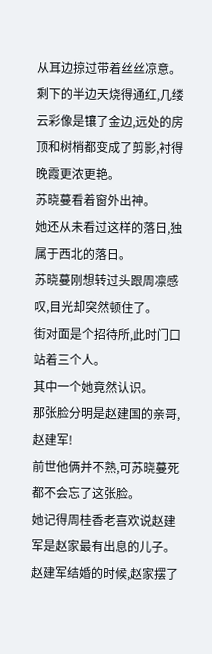从耳边掠过带着丝丝凉意。
剩下的半边天烧得通红,几缕云彩像是镶了金边,远处的房顶和树梢都变成了剪影,衬得晚霞更浓更艳。
苏晓蔓看着窗外出神。
她还从未看过这样的落日,独属于西北的落日。
苏晓蔓刚想转过头跟周凛感叹,目光却突然顿住了。
街对面是个招待所,此时门口站着三个人。
其中一个她竟然认识。
那张脸分明是赵建国的亲哥,赵建军!
前世他俩并不熟,可苏晓蔓死都不会忘了这张脸。
她记得周桂香老喜欢说赵建军是赵家最有出息的儿子。
赵建军结婚的时候,赵家摆了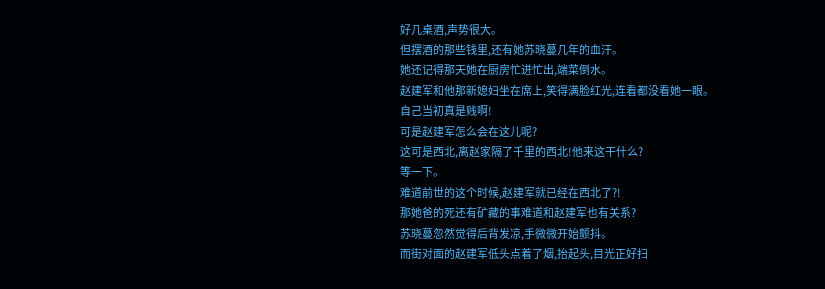好几桌酒,声势很大。
但摆酒的那些钱里,还有她苏晓蔓几年的血汗。
她还记得那天她在厨房忙进忙出,端菜倒水。
赵建军和他那新媳妇坐在席上,笑得满脸红光,连看都没看她一眼。
自己当初真是贱啊!
可是赵建军怎么会在这儿呢?
这可是西北,离赵家隔了千里的西北!他来这干什么?
等一下。
难道前世的这个时候,赵建军就已经在西北了?!
那她爸的死还有矿藏的事难道和赵建军也有关系?
苏晓蔓忽然觉得后背发凉,手微微开始颤抖。
而街对面的赵建军低头点着了烟,抬起头,目光正好扫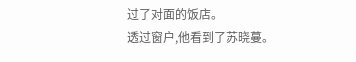过了对面的饭店。
透过窗户,他看到了苏晓蔓。